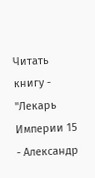Читать книгу - "Лекарь Империи 15 - Александр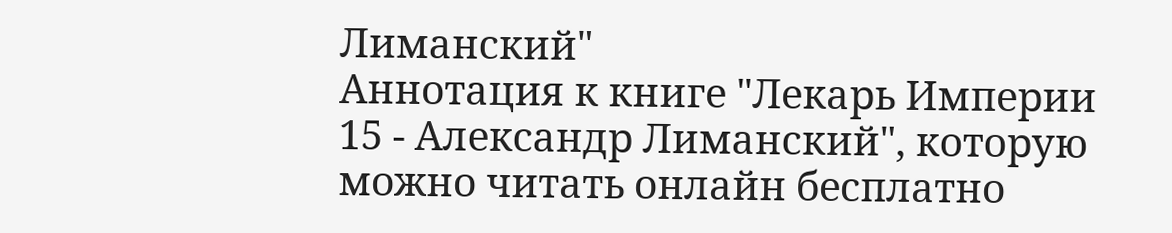Лиманский"
Аннотация к книге "Лекарь Империи 15 - Александр Лиманский", которую можно читать онлайн бесплатно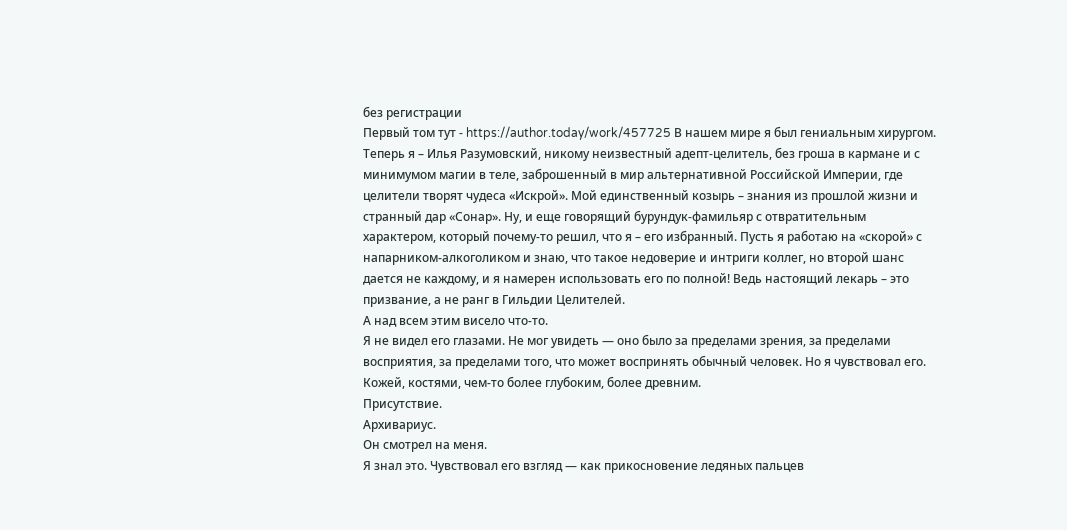без регистрации
Первый том тут - https://author.today/work/457725 В нашем мире я был гениальным хирургом. Теперь я – Илья Разумовский, никому неизвестный адепт-целитель, без гроша в кармане и с минимумом магии в теле, заброшенный в мир альтернативной Российской Империи, где целители творят чудеса «Искрой». Мой единственный козырь – знания из прошлой жизни и странный дар «Сонар». Ну, и еще говорящий бурундук-фамильяр с отвратительным характером, который почему-то решил, что я – его избранный. Пусть я работаю на «скорой» с напарником-алкоголиком и знаю, что такое недоверие и интриги коллег, но второй шанс дается не каждому, и я намерен использовать его по полной! Ведь настоящий лекарь – это призвание, а не ранг в Гильдии Целителей.
А над всем этим висело что-то.
Я не видел его глазами. Не мог увидеть — оно было за пределами зрения, за пределами восприятия, за пределами того, что может воспринять обычный человек. Но я чувствовал его. Кожей, костями, чем-то более глубоким, более древним.
Присутствие.
Архивариус.
Он смотрел на меня.
Я знал это. Чувствовал его взгляд — как прикосновение ледяных пальцев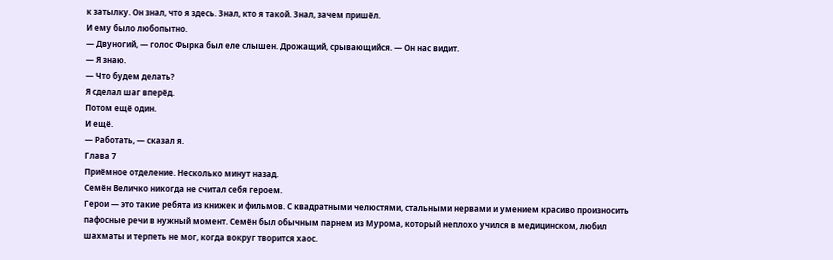к затылку. Он знал, что я здесь. Знал, кто я такой. Знал, зачем пришёл.
И ему было любопытно.
— Двуногий, — голос Фырка был еле слышен. Дрожащий, срывающийся. — Он нас видит.
— Я знаю.
— Что будем делать?
Я сделал шаг вперёд.
Потом ещё один.
И ещё.
— Работать, — сказал я.
Глава 7
Приёмное отделение. Несколько минут назад.
Семён Величко никогда не считал себя героем.
Герои — это такие ребята из книжек и фильмов. С квадратными челюстями, стальными нервами и умением красиво произносить пафосные речи в нужный момент. Семён был обычным парнем из Мурома, который неплохо учился в медицинском, любил шахматы и терпеть не мог, когда вокруг творится хаос.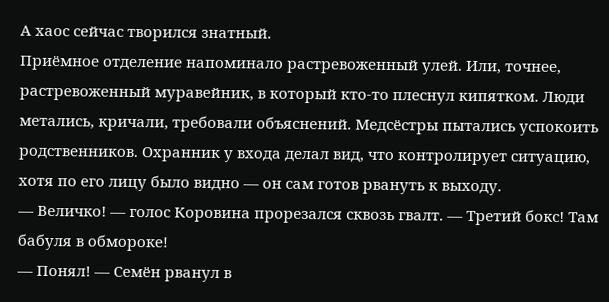А хаос сейчас творился знатный.
Приёмное отделение напоминало растревоженный улей. Или, точнее, растревоженный муравейник, в который кто-то плеснул кипятком. Люди метались, кричали, требовали объяснений. Медсёстры пытались успокоить родственников. Охранник у входа делал вид, что контролирует ситуацию, хотя по его лицу было видно — он сам готов рвануть к выходу.
— Величко! — голос Коровина прорезался сквозь гвалт. — Третий бокс! Там бабуля в обмороке!
— Понял! — Семён рванул в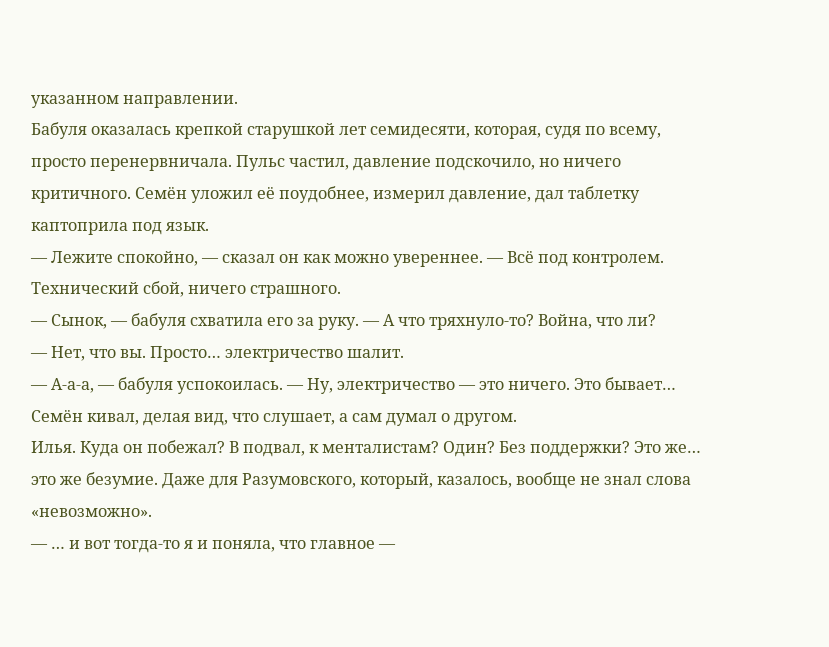указанном направлении.
Бабуля оказалась крепкой старушкой лет семидесяти, которая, судя по всему, просто перенервничала. Пульс частил, давление подскочило, но ничего критичного. Семён уложил её поудобнее, измерил давление, дал таблетку каптоприла под язык.
— Лежите спокойно, — сказал он как можно увереннее. — Всё под контролем. Технический сбой, ничего страшного.
— Сынок, — бабуля схватила его за руку. — А что тряхнуло-то? Война, что ли?
— Нет, что вы. Просто… электричество шалит.
— А-а-а, — бабуля успокоилась. — Ну, электричество — это ничего. Это бывает…
Семён кивал, делая вид, что слушает, а сам думал о другом.
Илья. Куда он побежал? В подвал, к менталистам? Один? Без поддержки? Это же… это же безумие. Даже для Разумовского, который, казалось, вообще не знал слова «невозможно».
— … и вот тогда-то я и поняла, что главное —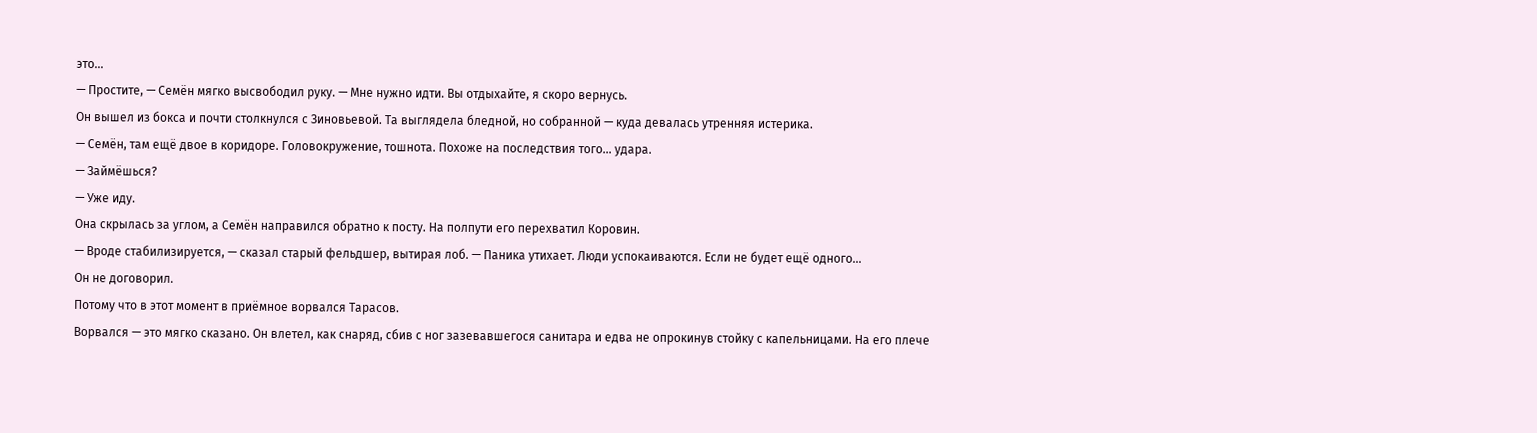это…
— Простите, — Семён мягко высвободил руку. — Мне нужно идти. Вы отдыхайте, я скоро вернусь.
Он вышел из бокса и почти столкнулся с Зиновьевой. Та выглядела бледной, но собранной — куда девалась утренняя истерика.
— Семён, там ещё двое в коридоре. Головокружение, тошнота. Похоже на последствия того… удара.
— Займёшься?
— Уже иду.
Она скрылась за углом, а Семён направился обратно к посту. На полпути его перехватил Коровин.
— Вроде стабилизируется, — сказал старый фельдшер, вытирая лоб. — Паника утихает. Люди успокаиваются. Если не будет ещё одного…
Он не договорил.
Потому что в этот момент в приёмное ворвался Тарасов.
Ворвался — это мягко сказано. Он влетел, как снаряд, сбив с ног зазевавшегося санитара и едва не опрокинув стойку с капельницами. На его плече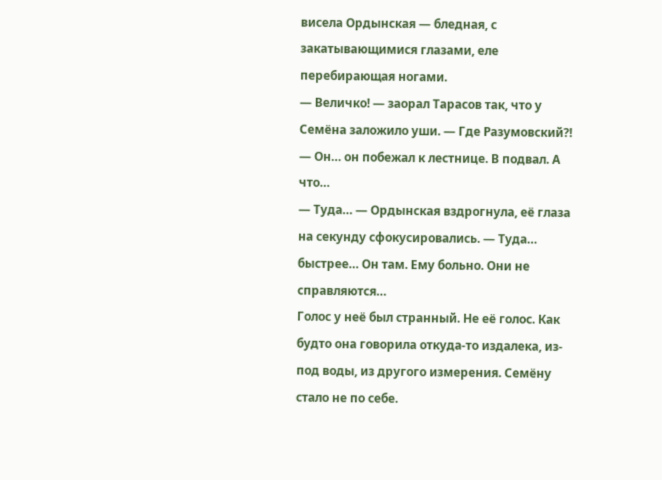висела Ордынская — бледная, с закатывающимися глазами, еле перебирающая ногами.
— Величко! — заорал Тарасов так, что у Семёна заложило уши. — Где Разумовский⁈
— Он… он побежал к лестнице. В подвал. А что…
— Туда… — Ордынская вздрогнула, её глаза на секунду сфокусировались. — Туда… быстрее… Он там. Ему больно. Они не справляются…
Голос у неё был странный. Не её голос. Как будто она говорила откуда-то издалека, из-под воды, из другого измерения. Семёну стало не по себе.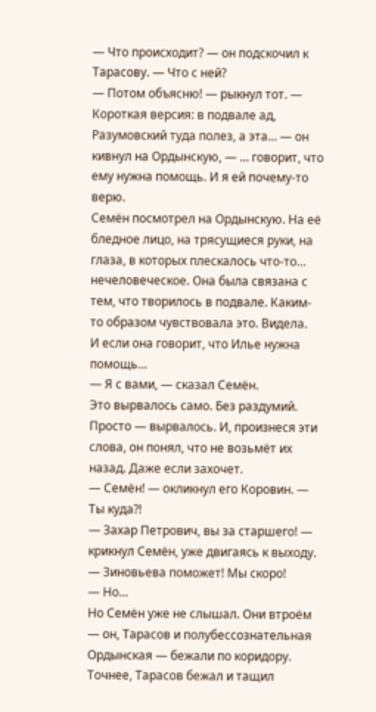— Что происходит? — он подскочил к Тарасову. — Что с ней?
— Потом объясню! — рыкнул тот. — Короткая версия: в подвале ад, Разумовский туда полез, а эта… — он кивнул на Ордынскую, — … говорит, что ему нужна помощь. И я ей почему-то верю.
Семён посмотрел на Ордынскую. На её бледное лицо, на трясущиеся руки, на глаза, в которых плескалось что-то… нечеловеческое. Она была связана с тем, что творилось в подвале. Каким-то образом чувствовала это. Видела.
И если она говорит, что Илье нужна помощь…
— Я с вами, — сказал Семён.
Это вырвалось само. Без раздумий. Просто — вырвалось. И, произнеся эти слова, он понял, что не возьмёт их назад. Даже если захочет.
— Семён! — окликнул его Коровин. — Ты куда⁈
— Захар Петрович, вы за старшего! — крикнул Семён, уже двигаясь к выходу. — Зиновьева поможет! Мы скоро!
— Но…
Но Семён уже не слышал. Они втроём — он, Тарасов и полубессознательная Ордынская — бежали по коридору. Точнее, Тарасов бежал и тащил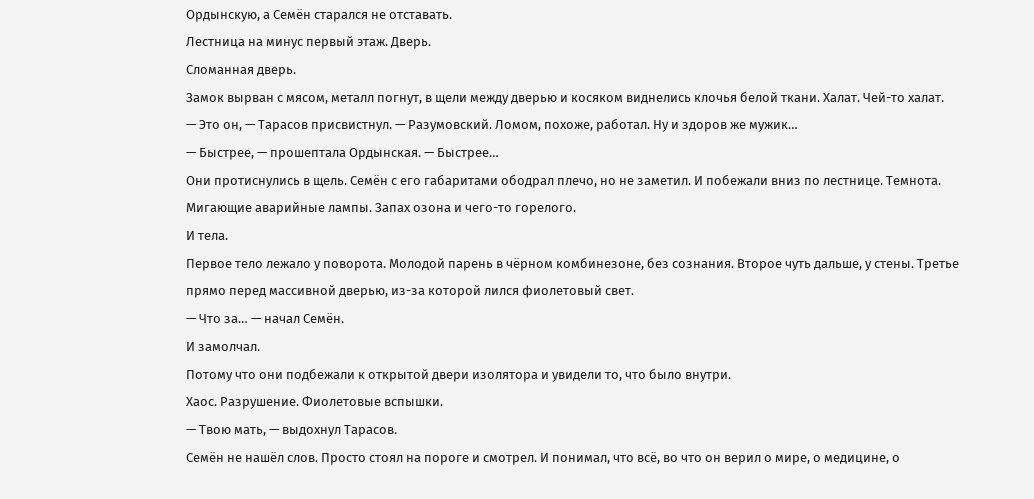Ордынскую, а Семён старался не отставать.
Лестница на минус первый этаж. Дверь.
Сломанная дверь.
Замок вырван с мясом, металл погнут, в щели между дверью и косяком виднелись клочья белой ткани. Халат. Чей-то халат.
— Это он, — Тарасов присвистнул. — Разумовский. Ломом, похоже, работал. Ну и здоров же мужик…
— Быстрее, — прошептала Ордынская. — Быстрее…
Они протиснулись в щель. Семён с его габаритами ободрал плечо, но не заметил. И побежали вниз по лестнице. Темнота. Мигающие аварийные лампы. Запах озона и чего-то горелого.
И тела.
Первое тело лежало у поворота. Молодой парень в чёрном комбинезоне, без сознания. Второе чуть дальше, у стены. Третье прямо перед массивной дверью, из-за которой лился фиолетовый свет.
— Что за… — начал Семён.
И замолчал.
Потому что они подбежали к открытой двери изолятора и увидели то, что было внутри.
Хаос. Разрушение. Фиолетовые вспышки.
— Твою мать, — выдохнул Тарасов.
Семён не нашёл слов. Просто стоял на пороге и смотрел. И понимал, что всё, во что он верил о мире, о медицине, о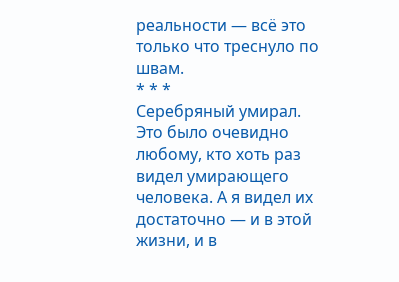реальности — всё это только что треснуло по швам.
* * *
Серебряный умирал.
Это было очевидно любому, кто хоть раз видел умирающего человека. А я видел их достаточно — и в этой жизни, и в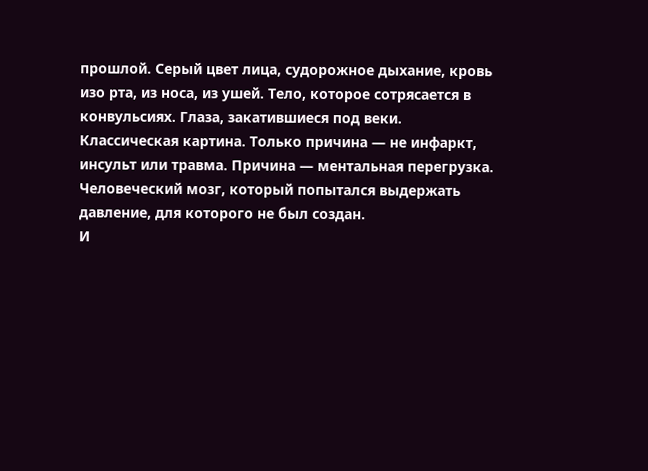прошлой. Серый цвет лица, судорожное дыхание, кровь изо рта, из носа, из ушей. Тело, которое сотрясается в конвульсиях. Глаза, закатившиеся под веки.
Классическая картина. Только причина — не инфаркт, инсульт или травма. Причина — ментальная перегрузка. Человеческий мозг, который попытался выдержать давление, для которого не был создан.
И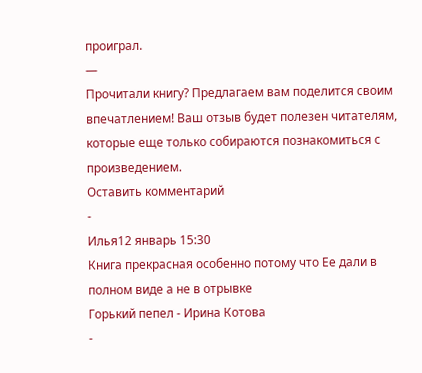проиграл.
—
Прочитали книгу? Предлагаем вам поделится своим впечатлением! Ваш отзыв будет полезен читателям, которые еще только собираются познакомиться с произведением.
Оставить комментарий
-
Илья12 январь 15:30
Книга прекрасная особенно потому что Ее дали в полном виде а не в отрывке
Горький пепел - Ирина Котова
-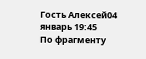Гость Алексей04 январь 19:45
По фрагменту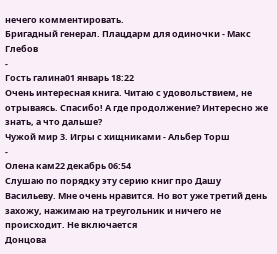нечего комментировать.
Бригадный генерал. Плацдарм для одиночки - Макс Глебов
-
Гость галина01 январь 18:22
Очень интересная книга. Читаю с удовольствием, не отрываясь. Спасибо! А где продолжение? Интересно же знать, а что дальше?
Чужой мир 3. Игры с хищниками - Альбер Торш
-
Олена кам22 декабрь 06:54
Слушаю по порядку эту серию книг про Дашу Васильеву. Мне очень нравится. Но вот уже третий день захожу, нажимаю на треугольник и ничего не происходит. Не включается
Донцова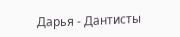Дарья - Дантисты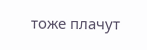тоже плачут